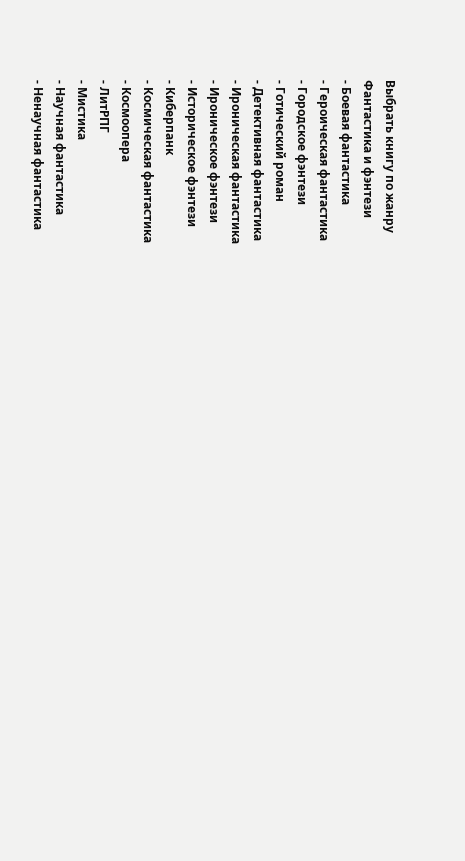Выбрать книгу по жанру
Фантастика и фэнтези
- Боевая фантастика
- Героическая фантастика
- Городское фэнтези
- Готический роман
- Детективная фантастика
- Ироническая фантастика
- Ироническое фэнтези
- Историческое фэнтези
- Киберпанк
- Космическая фантастика
- Космоопера
- ЛитРПГ
- Мистика
- Научная фантастика
- Ненаучная фантастика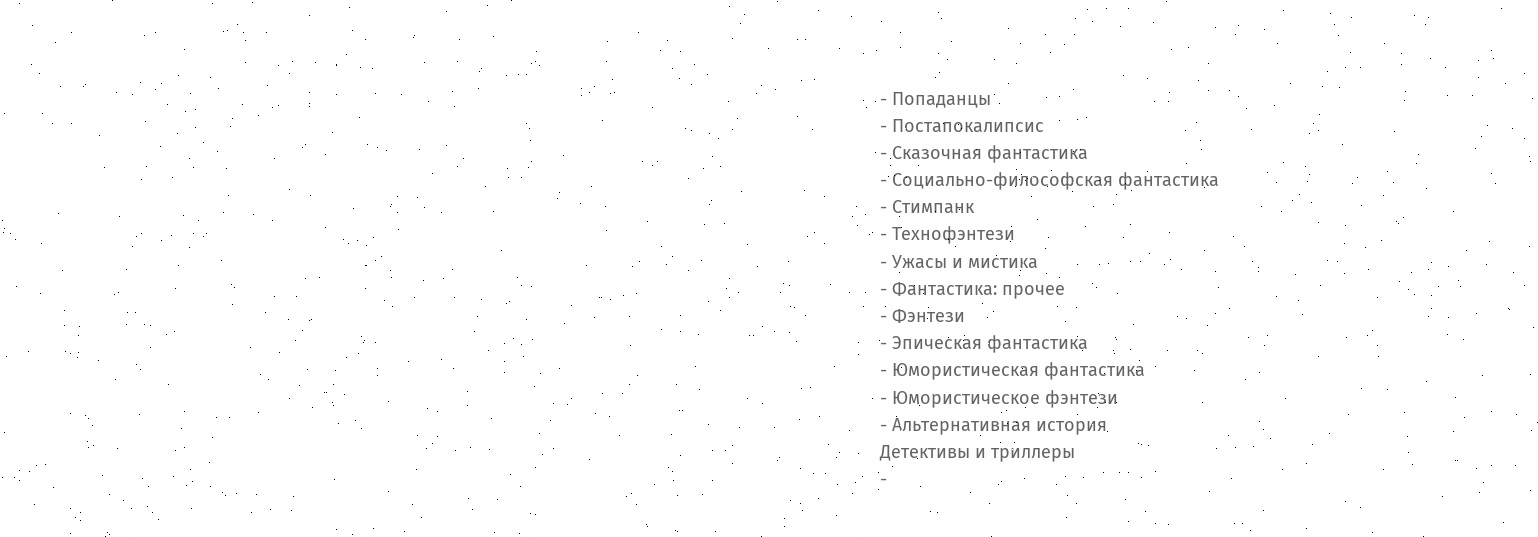- Попаданцы
- Постапокалипсис
- Сказочная фантастика
- Социально-философская фантастика
- Стимпанк
- Технофэнтези
- Ужасы и мистика
- Фантастика: прочее
- Фэнтези
- Эпическая фантастика
- Юмористическая фантастика
- Юмористическое фэнтези
- Альтернативная история
Детективы и триллеры
-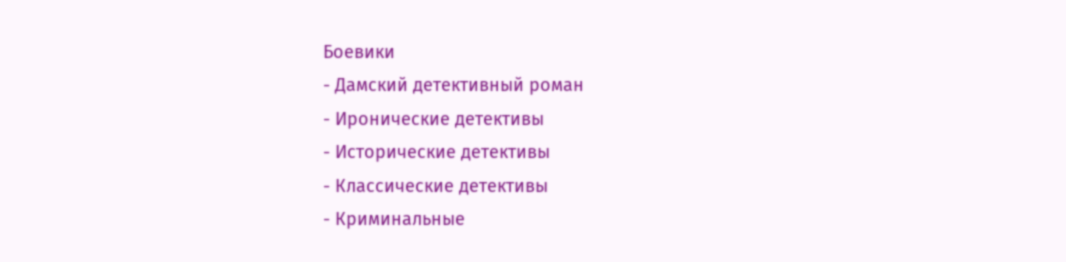Боевики
- Дамский детективный роман
- Иронические детективы
- Исторические детективы
- Классические детективы
- Криминальные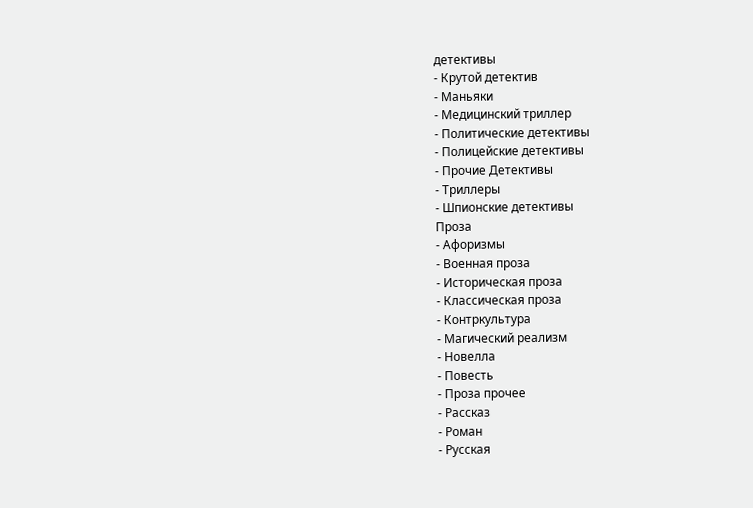детективы
- Крутой детектив
- Маньяки
- Медицинский триллер
- Политические детективы
- Полицейские детективы
- Прочие Детективы
- Триллеры
- Шпионские детективы
Проза
- Афоризмы
- Военная проза
- Историческая проза
- Классическая проза
- Контркультура
- Магический реализм
- Новелла
- Повесть
- Проза прочее
- Рассказ
- Роман
- Русская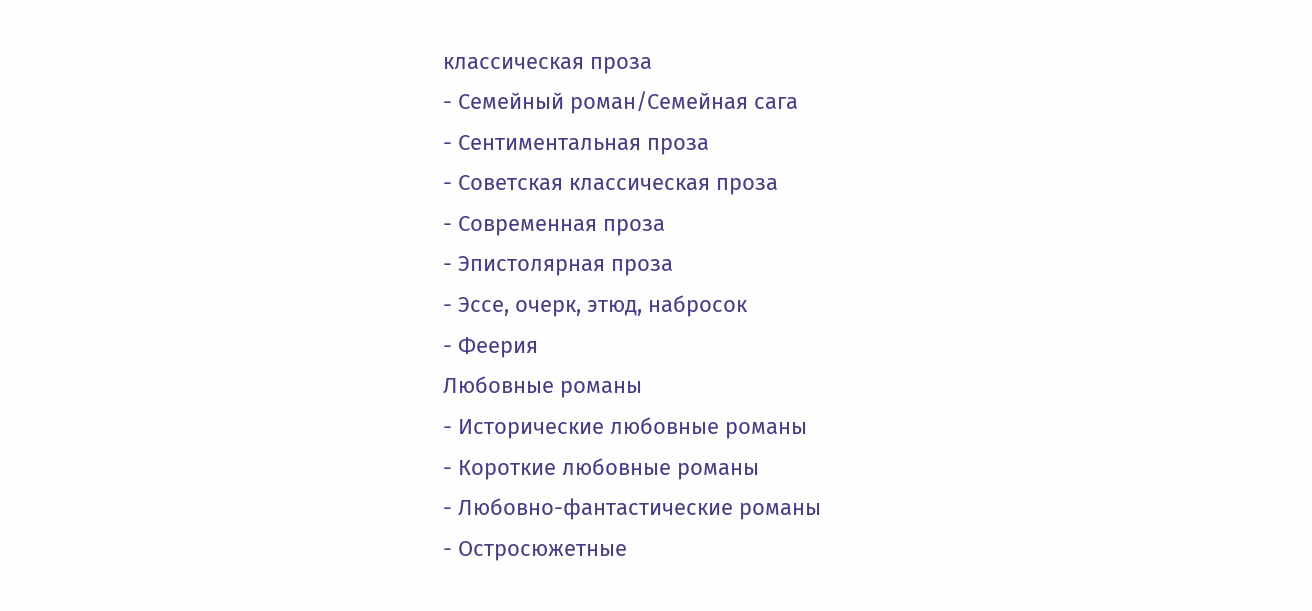классическая проза
- Семейный роман/Семейная сага
- Сентиментальная проза
- Советская классическая проза
- Современная проза
- Эпистолярная проза
- Эссе, очерк, этюд, набросок
- Феерия
Любовные романы
- Исторические любовные романы
- Короткие любовные романы
- Любовно-фантастические романы
- Остросюжетные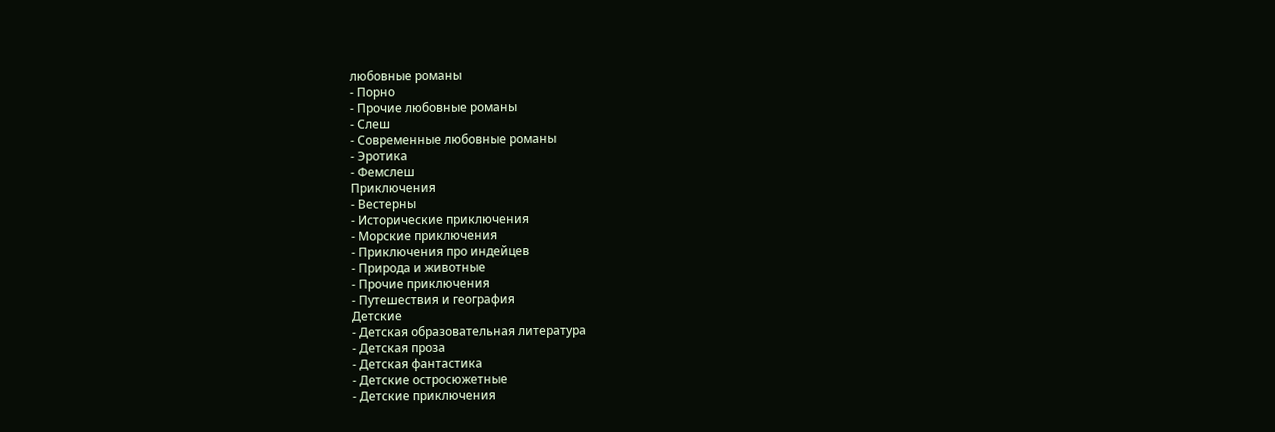любовные романы
- Порно
- Прочие любовные романы
- Слеш
- Современные любовные романы
- Эротика
- Фемслеш
Приключения
- Вестерны
- Исторические приключения
- Морские приключения
- Приключения про индейцев
- Природа и животные
- Прочие приключения
- Путешествия и география
Детские
- Детская образовательная литература
- Детская проза
- Детская фантастика
- Детские остросюжетные
- Детские приключения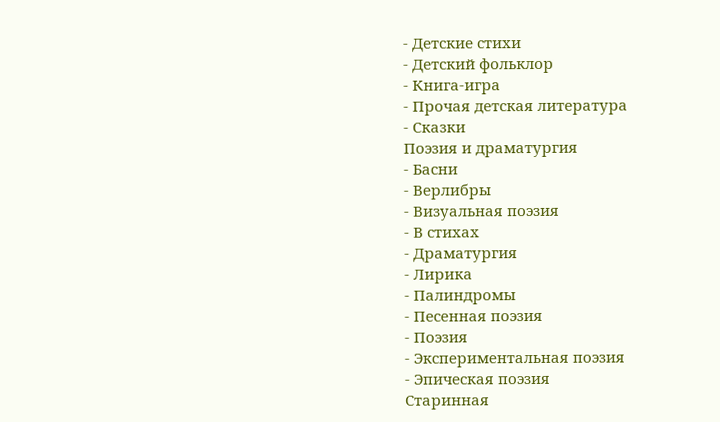- Детские стихи
- Детский фольклор
- Книга-игра
- Прочая детская литература
- Сказки
Поэзия и драматургия
- Басни
- Верлибры
- Визуальная поэзия
- В стихах
- Драматургия
- Лирика
- Палиндромы
- Песенная поэзия
- Поэзия
- Экспериментальная поэзия
- Эпическая поэзия
Старинная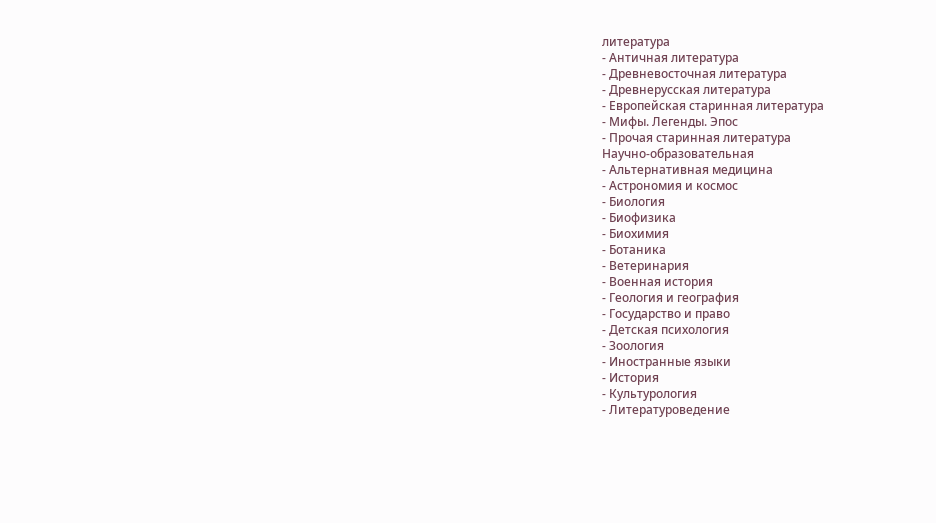литература
- Античная литература
- Древневосточная литература
- Древнерусская литература
- Европейская старинная литература
- Мифы. Легенды. Эпос
- Прочая старинная литература
Научно-образовательная
- Альтернативная медицина
- Астрономия и космос
- Биология
- Биофизика
- Биохимия
- Ботаника
- Ветеринария
- Военная история
- Геология и география
- Государство и право
- Детская психология
- Зоология
- Иностранные языки
- История
- Культурология
- Литературоведение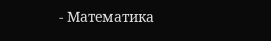- Математика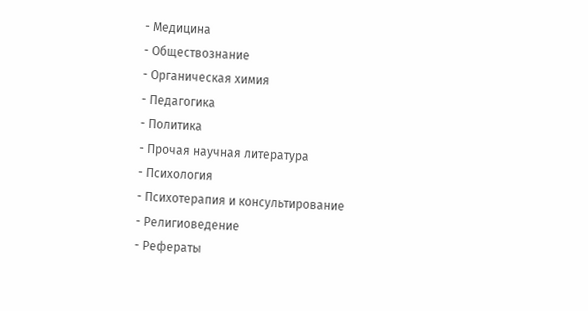- Медицина
- Обществознание
- Органическая химия
- Педагогика
- Политика
- Прочая научная литература
- Психология
- Психотерапия и консультирование
- Религиоведение
- Рефераты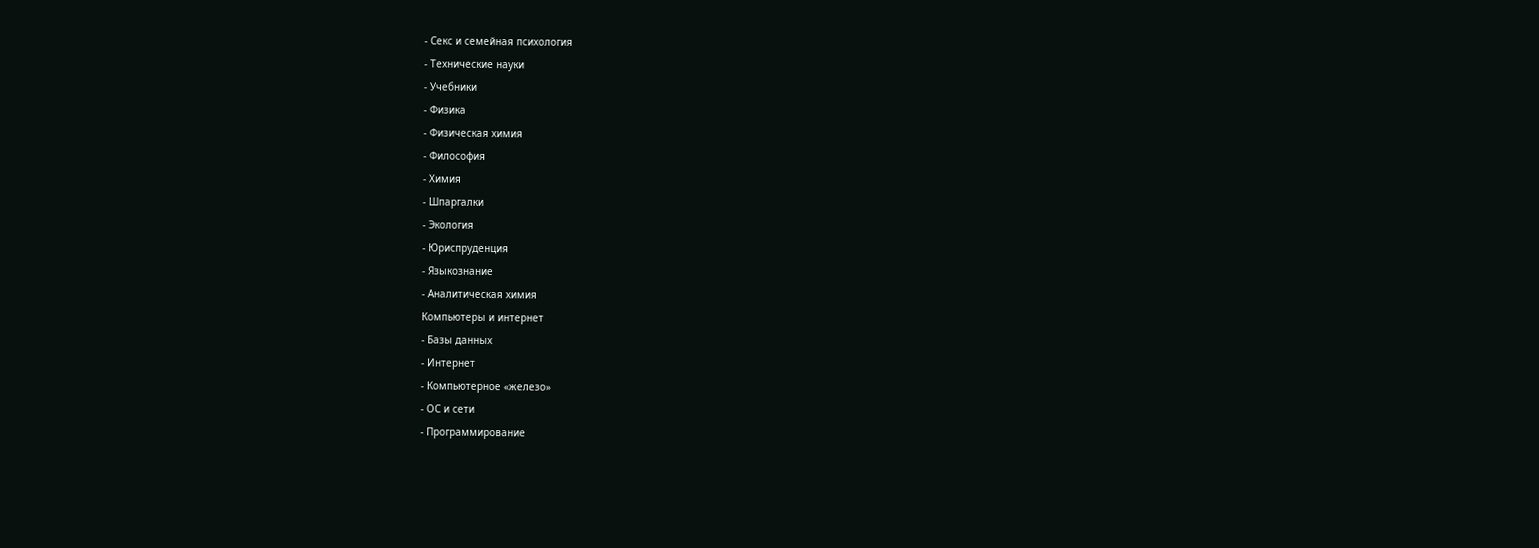- Секс и семейная психология
- Технические науки
- Учебники
- Физика
- Физическая химия
- Философия
- Химия
- Шпаргалки
- Экология
- Юриспруденция
- Языкознание
- Аналитическая химия
Компьютеры и интернет
- Базы данных
- Интернет
- Компьютерное «железо»
- ОС и сети
- Программирование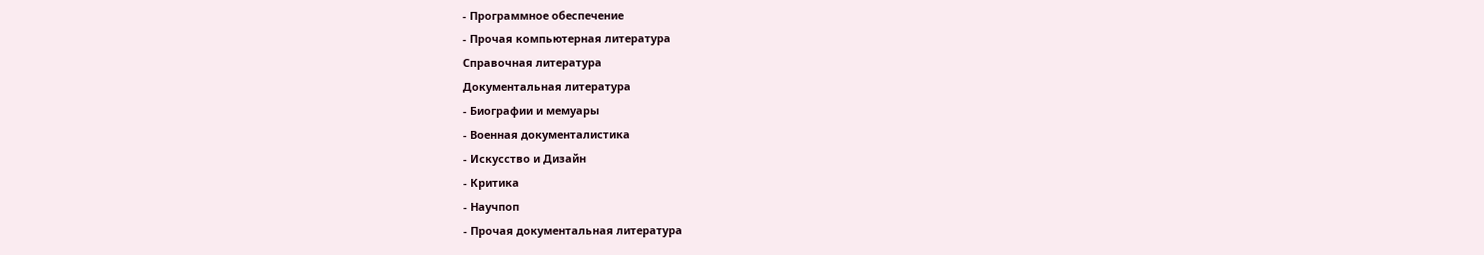- Программное обеспечение
- Прочая компьютерная литература
Справочная литература
Документальная литература
- Биографии и мемуары
- Военная документалистика
- Искусство и Дизайн
- Критика
- Научпоп
- Прочая документальная литература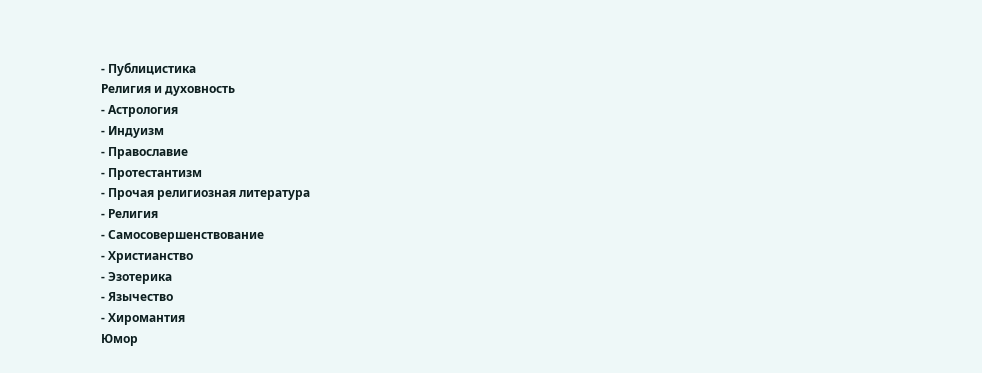- Публицистика
Религия и духовность
- Астрология
- Индуизм
- Православие
- Протестантизм
- Прочая религиозная литература
- Религия
- Самосовершенствование
- Христианство
- Эзотерика
- Язычество
- Хиромантия
Юмор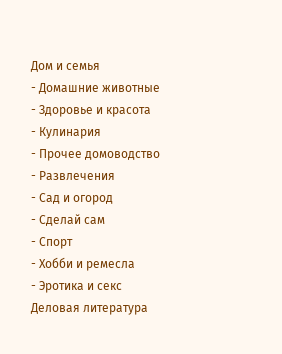Дом и семья
- Домашние животные
- Здоровье и красота
- Кулинария
- Прочее домоводство
- Развлечения
- Сад и огород
- Сделай сам
- Спорт
- Хобби и ремесла
- Эротика и секс
Деловая литература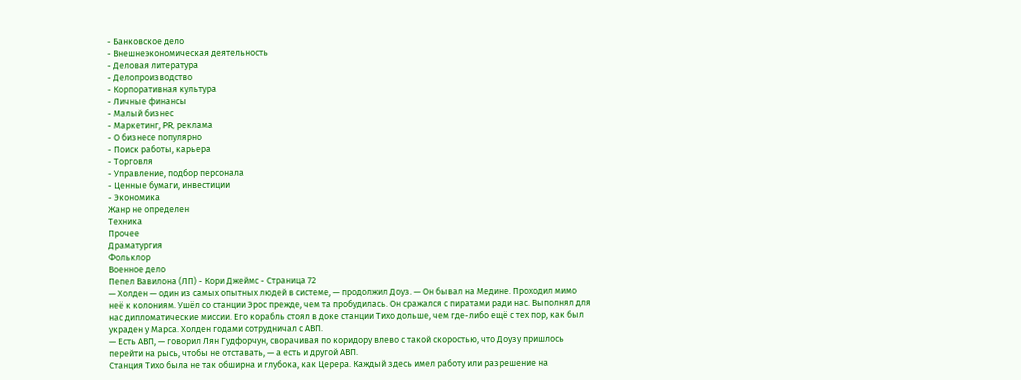- Банковское дело
- Внешнеэкономическая деятельность
- Деловая литература
- Делопроизводство
- Корпоративная культура
- Личные финансы
- Малый бизнес
- Маркетинг, PR, реклама
- О бизнесе популярно
- Поиск работы, карьера
- Торговля
- Управление, подбор персонала
- Ценные бумаги, инвестиции
- Экономика
Жанр не определен
Техника
Прочее
Драматургия
Фольклор
Военное дело
Пепел Вавилона (ЛП) - Кори Джеймс - Страница 72
— Холден — один из самых опытных людей в системе, — продолжил Доуз. — Он бывал на Медине. Проходил мимо неё к колониям. Ушёл со станции Эрос прежде, чем та пробудилась. Он сражался с пиратами ради нас. Выполнял для нас дипломатические миссии. Его корабль стоял в доке станции Тихо дольше, чем где-либо ещё с тех пор, как был украден у Марса. Холден годами сотрудничал с АВП.
— Есть АВП, — говорил Лян Гудфорчун, сворачивая по коридору влево с такой скоростью, что Доузу пришлось перейти на рысь, чтобы не отставать, — а есть и другой АВП.
Станция Тихо была не так обширна и глубока, как Церера. Каждый здесь имел работу или разрешение на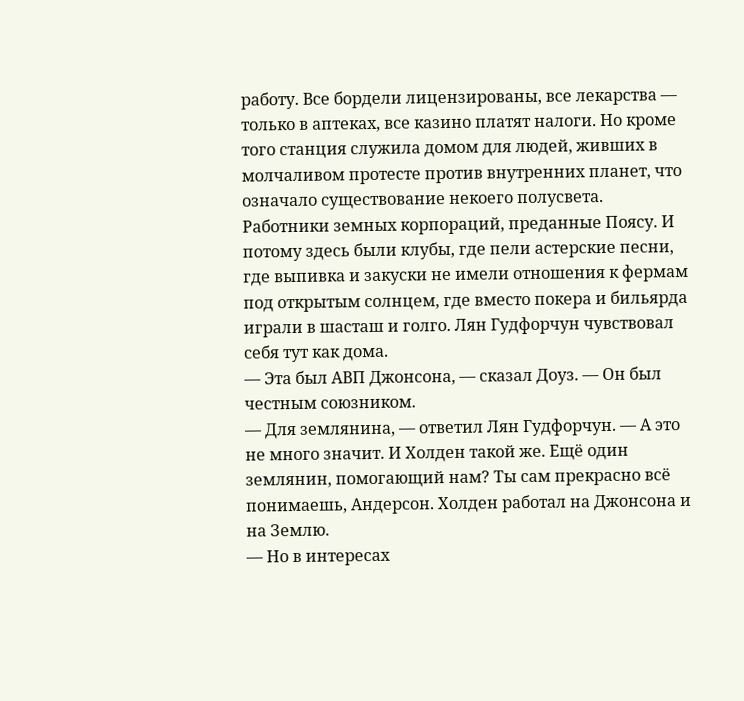работу. Все бордели лицензированы, все лекарства — только в аптеках, все казино платят налоги. Но кроме того станция служила домом для людей, живших в молчаливом протесте против внутренних планет, что означало существование некоего полусвета. Работники земных корпораций, преданные Поясу. И потому здесь были клубы, где пели астерские песни, где выпивка и закуски не имели отношения к фермам под открытым солнцем, где вместо покера и бильярда играли в шасташ и голго. Лян Гудфорчун чувствовал себя тут как дома.
— Эта был АВП Джонсона, — сказал Доуз. — Он был честным союзником.
— Для землянина, — ответил Лян Гудфорчун. — А это не много значит. И Холден такой же. Ещё один землянин, помогающий нам? Ты сам прекрасно всё понимаешь, Андерсон. Холден работал на Джонсона и на Землю.
— Но в интересах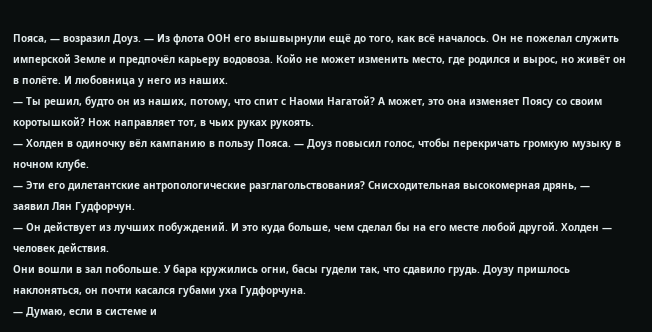Пояса, — возразил Доуз. — Из флота ООН его вышвырнули ещё до того, как всё началось. Он не пожелал служить имперской Земле и предпочёл карьеру водовоза. Койо не может изменить место, где родился и вырос, но живёт он в полёте. И любовница у него из наших.
— Ты решил, будто он из наших, потому, что спит с Наоми Нагатой? А может, это она изменяет Поясу со своим коротышкой? Нож направляет тот, в чьих руках рукоять.
— Холден в одиночку вёл кампанию в пользу Пояса. — Доуз повысил голос, чтобы перекричать громкую музыку в ночном клубе.
— Эти его дилетантские антропологические разглагольствования? Снисходительная высокомерная дрянь, — заявил Лян Гудфорчун.
— Он действует из лучших побуждений. И это куда больше, чем сделал бы на его месте любой другой. Холден — человек действия.
Они вошли в зал побольше. У бара кружились огни, басы гудели так, что сдавило грудь. Доузу пришлось наклоняться, он почти касался губами уха Гудфорчуна.
— Думаю, если в системе и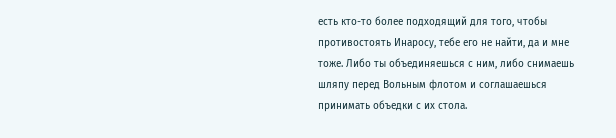есть кто-то более подходящий для того, чтобы противостоять Инаросу, тебе его не найти, да и мне тоже. Либо ты объединяешься с ним, либо снимаешь шляпу перед Вольным флотом и соглашаешься принимать объедки с их стола.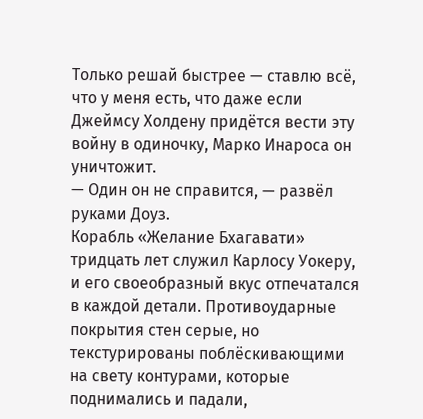Только решай быстрее — ставлю всё, что у меня есть, что даже если Джеймсу Холдену придётся вести эту войну в одиночку, Марко Инароса он уничтожит.
— Один он не справится, — развёл руками Доуз.
Корабль «Желание Бхагавати» тридцать лет служил Карлосу Уокеру, и его своеобразный вкус отпечатался в каждой детали. Противоударные покрытия стен серые, но текстурированы поблёскивающими на свету контурами, которые поднимались и падали,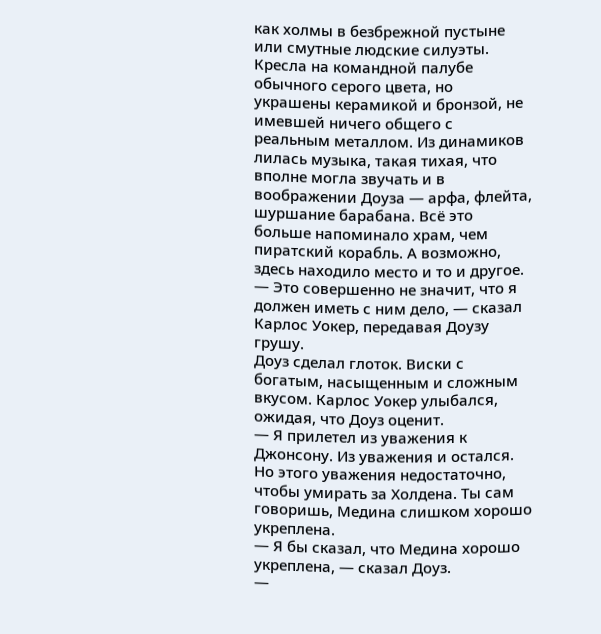как холмы в безбрежной пустыне или смутные людские силуэты. Кресла на командной палубе обычного серого цвета, но украшены керамикой и бронзой, не имевшей ничего общего с реальным металлом. Из динамиков лилась музыка, такая тихая, что вполне могла звучать и в воображении Доуза — арфа, флейта, шуршание барабана. Всё это больше напоминало храм, чем пиратский корабль. А возможно, здесь находило место и то и другое.
— Это совершенно не значит, что я должен иметь с ним дело, — сказал Карлос Уокер, передавая Доузу грушу.
Доуз сделал глоток. Виски с богатым, насыщенным и сложным вкусом. Карлос Уокер улыбался, ожидая, что Доуз оценит.
— Я прилетел из уважения к Джонсону. Из уважения и остался. Но этого уважения недостаточно, чтобы умирать за Холдена. Ты сам говоришь, Медина слишком хорошо укреплена.
— Я бы сказал, что Медина хорошо укреплена, — сказал Доуз.
—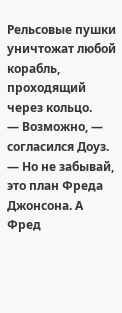Рельсовые пушки уничтожат любой корабль, проходящий через кольцо.
— Возможно, — согласился Доуз. — Но не забывай, это план Фреда Джонсона. А Фред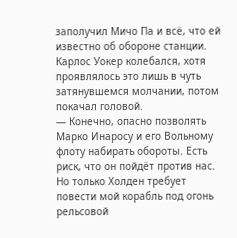заполучил Мичо Па и всё, что ей известно об обороне станции.
Карлос Уокер колебался, хотя проявлялось это лишь в чуть затянувшемся молчании, потом покачал головой.
— Конечно, опасно позволять Марко Инаросу и его Вольному флоту набирать обороты. Есть риск, что он пойдёт против нас. Но только Холден требует повести мой корабль под огонь рельсовой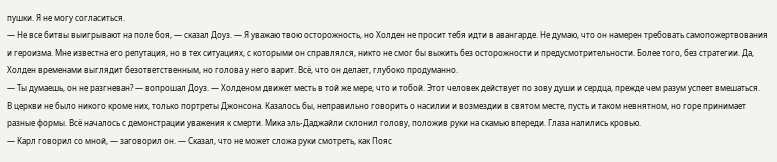пушки. Я не могу согласиться.
— Не все битвы выигрывают на поле боя, — сказал Доуз. — Я уважаю твою осторожность, но Холден не просит тебя идти в авангарде. Не думаю, что он намерен требовать самопожертвования и героизма. Мне известна его репутация, но в тех ситуациях, с которыми он справлялся, никто не смог бы выжить без осторожности и предусмотрительности. Более того, без стратегии. Да, Холден временами выглядит безответственным, но голова у него варит. Всё, что он делает, глубоко продуманно.
— Ты думаешь, он не разгневан? — вопрошал Доуз. — Холденом движет месть в той же мере, что и тобой. Этот человек действует по зову души и сердца, прежде чем разум успеет вмешаться.
В церкви не было никого кроме них, только портреты Джонсона. Казалось бы, неправильно говорить о насилии и возмездии в святом месте, пусть и таком невнятном, но горе принимает разные формы. Всё началось с демонстрации уважения к смерти. Мика эль-Даджайли склонил голову, положив руки на скамью впереди. Глаза налились кровью.
— Карл говорил со мной, — заговорил он. — Сказал, что не может сложа руки смотреть, как Пояс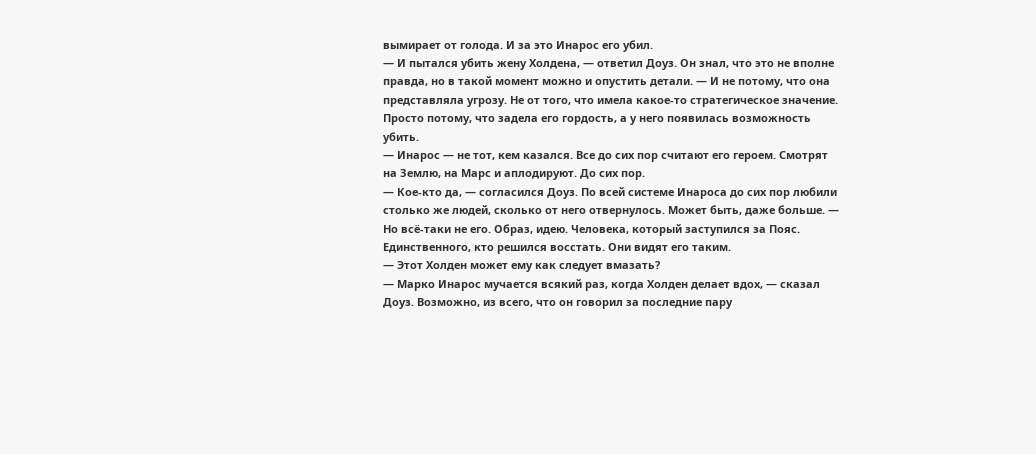вымирает от голода. И за это Инарос его убил.
— И пытался убить жену Холдена, — ответил Доуз. Он знал, что это не вполне правда, но в такой момент можно и опустить детали. — И не потому, что она представляла угрозу. Не от того, что имела какое-то стратегическое значение. Просто потому, что задела его гордость, а у него появилась возможность убить.
— Инарос — не тот, кем казался. Все до сих пор считают его героем. Смотрят на Землю, на Марс и аплодируют. До сих пор.
— Кое-кто да, — согласился Доуз. По всей системе Инароса до сих пор любили столько же людей, сколько от него отвернулось. Может быть, даже больше. — Но всё-таки не его. Образ, идею. Человека, который заступился за Пояс. Единственного, кто решился восстать. Они видят его таким.
— Этот Холден может ему как следует вмазать?
— Марко Инарос мучается всякий раз, когда Холден делает вдох, — сказал Доуз. Возможно, из всего, что он говорил за последние пару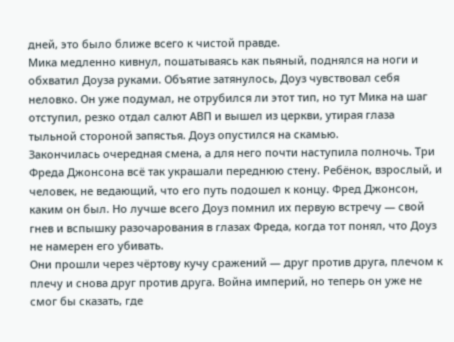дней, это было ближе всего к чистой правде.
Мика медленно кивнул, пошатываясь как пьяный, поднялся на ноги и обхватил Доуза руками. Объятие затянулось, Доуз чувствовал себя неловко. Он уже подумал, не отрубился ли этот тип, но тут Мика на шаг отступил, резко отдал салют АВП и вышел из церкви, утирая глаза тыльной стороной запястья. Доуз опустился на скамью.
Закончилась очередная смена, а для него почти наступила полночь. Три Фреда Джонсона всё так украшали переднюю стену. Ребёнок, взрослый, и человек, не ведающий, что его путь подошел к концу. Фред Джонсон, каким он был. Но лучше всего Доуз помнил их первую встречу — свой гнев и вспышку разочарования в глазах Фреда, когда тот понял, что Доуз не намерен его убивать.
Они прошли через чёртову кучу сражений — друг против друга, плечом к плечу и снова друг против друга. Война империй, но теперь он уже не смог бы сказать, где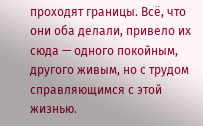проходят границы. Всё, что они оба делали, привело их сюда — одного покойным, другого живым, но с трудом справляющимся с этой жизнью.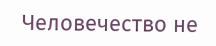Человечество не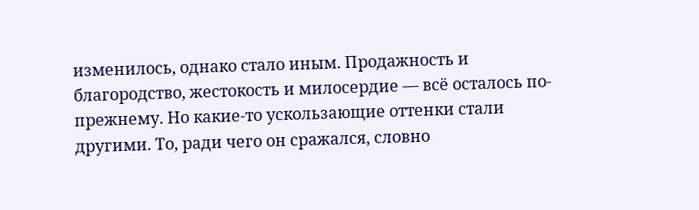изменилось, однако стало иным. Продажность и благородство, жестокость и милосердие — всё осталось по-прежнему. Но какие-то ускользающие оттенки стали другими. То, ради чего он сражался, словно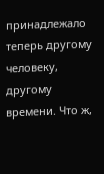принадлежало теперь другому человеку, другому времени. Что ж,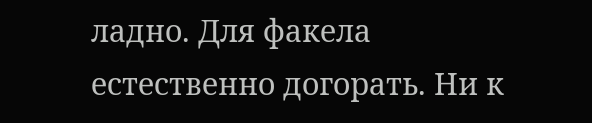ладно. Для факела естественно догорать. Ни к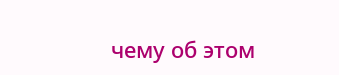чему об этом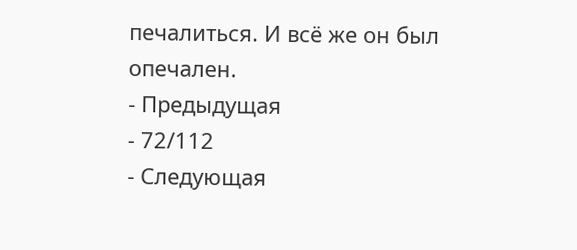печалиться. И всё же он был опечален.
- Предыдущая
- 72/112
- Следующая